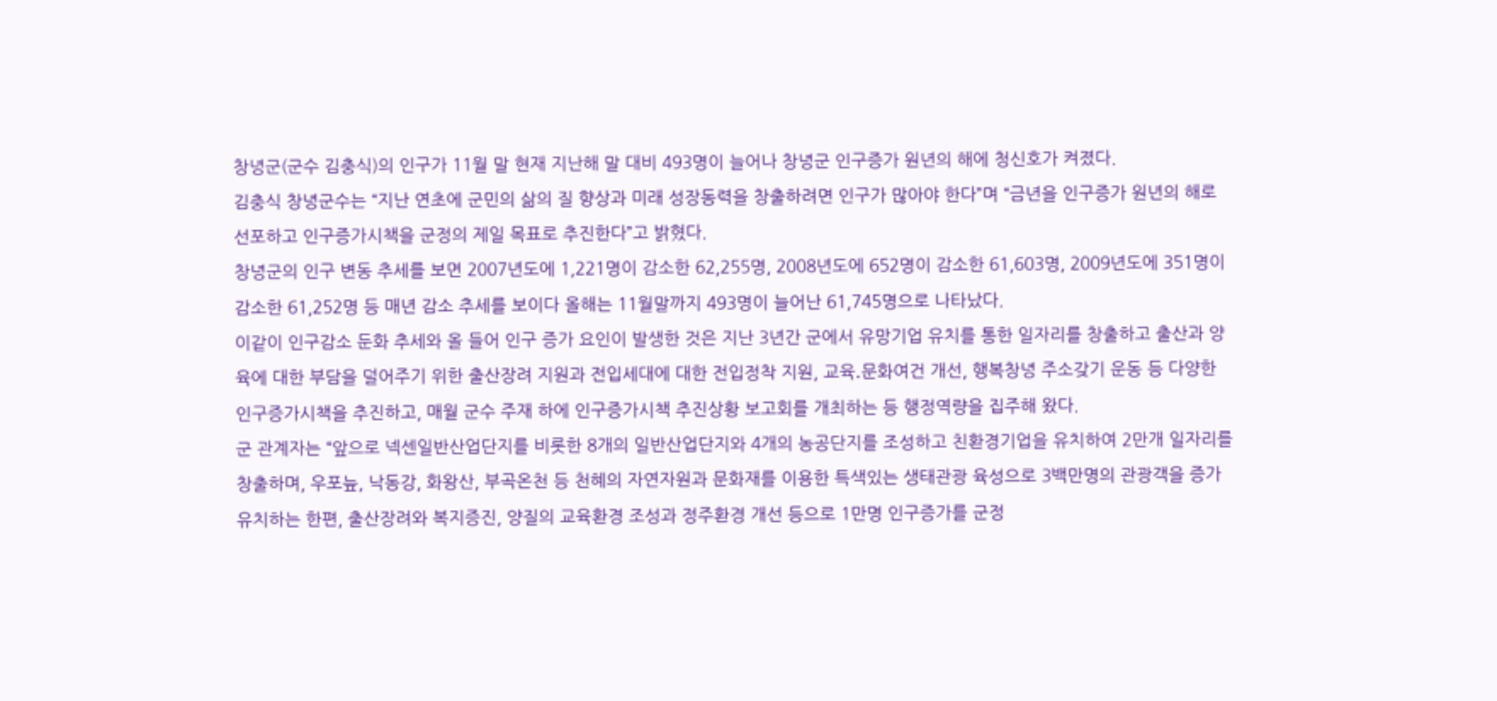창녕군(군수 김충식)의 인구가 11월 말 현재 지난해 말 대비 493명이 늘어나 창녕군 인구증가 원년의 해에 청신호가 켜졌다.
김충식 창녕군수는 “지난 연초에 군민의 삶의 질 향상과 미래 성장동력을 창출하려면 인구가 많아야 한다”며 “금년을 인구증가 원년의 해로 선포하고 인구증가시책을 군정의 제일 목표로 추진한다”고 밝혔다.
창녕군의 인구 변동 추세를 보면 2007년도에 1,221명이 감소한 62,255명, 2008년도에 652명이 감소한 61,603명, 2009년도에 351명이 감소한 61,252명 등 매년 감소 추세를 보이다 올해는 11월말까지 493명이 늘어난 61,745명으로 나타났다.
이같이 인구감소 둔화 추세와 올 들어 인구 증가 요인이 발생한 것은 지난 3년간 군에서 유망기업 유치를 통한 일자리를 창출하고 출산과 양육에 대한 부담을 덜어주기 위한 출산장려 지원과 전입세대에 대한 전입정착 지원, 교육․문화여건 개선, 행복창녕 주소갖기 운동 등 다양한 인구증가시책을 추진하고, 매월 군수 주재 하에 인구증가시책 추진상황 보고회를 개최하는 등 행정역량을 집주해 왔다.
군 관계자는 “앞으로 넥센일반산업단지를 비롯한 8개의 일반산업단지와 4개의 농공단지를 조성하고 친환경기업을 유치하여 2만개 일자리를 창출하며, 우포늪, 낙동강, 화왕산, 부곡온천 등 천혜의 자연자원과 문화재를 이용한 특색있는 생태관광 육성으로 3백만명의 관광객을 증가 유치하는 한편, 출산장려와 복지증진, 양질의 교육환경 조성과 정주환경 개선 등으로 1만명 인구증가를 군정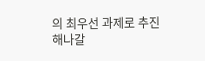의 최우선 과제로 추진해나갈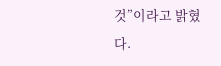것”이라고 밝혔다.